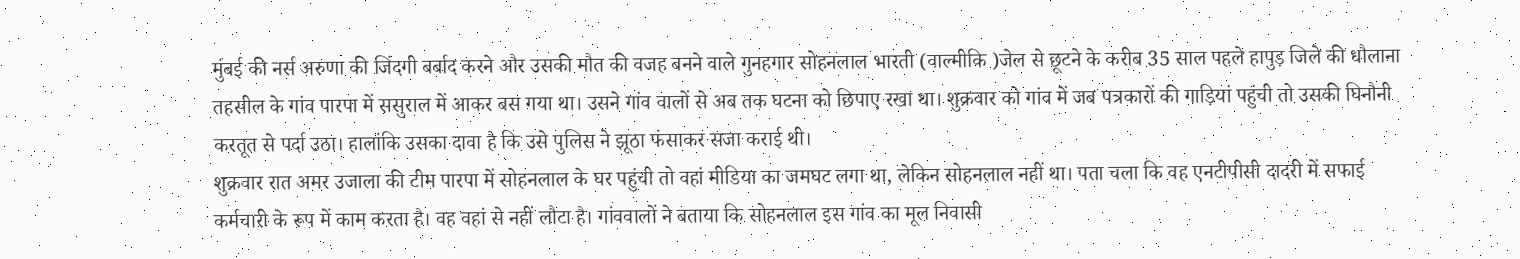मुंबई की नर्स अरुणा की जिंदगी बर्बाद करने और उसकी मौत की वजह बनने वाले गुनहगार सोहनलाल भारती (वाल्मीकि )जेल से छूटने के करीब 35 साल पहले हापुड़ जिले की धौलाना तहसील के गांव पारपा में ससुराल में आकर बस गया था। उसने गांव वालों से अब तक घटना को छिपाए रखा था। शुक्रवार को गांव में जब पत्रकारों की गाड़ियां पहुंची तो उसकी घिनौनी करतूत से पर्दा उठा। हालांकि उसका दावा है कि उसे पुलिस ने झूठा फंसाकर सजा कराई थी।
शुक्रवार रात अमर उजाला की टीम पारपा में सोहनलाल के घर पहुंची तो वहां मीडिया का जमघट लगा था, लेकिन सोहनलाल नहीं था। पता चला कि वह एनटीपीसी दादरी में सफाई कर्मचारी के रूप में काम करता है। वह वहां से नहीं लौटा है। गांववालों ने बताया कि सोहनलाल इस गांव का मूल निवासी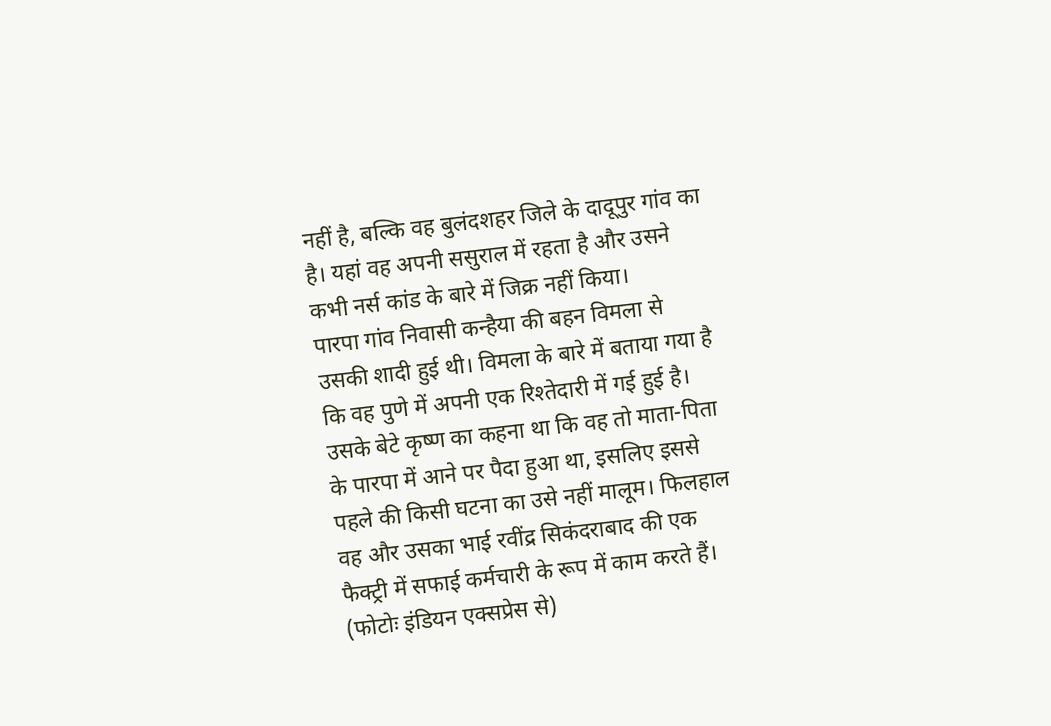नहीं है, बल्कि वह बुलंदशहर जिले के दादूपुर गांव का है। यहां वह अपनी ससुराल में रहता है और उसने कभी नर्स कांड के बारे में जिक्र नहीं किया।
पारपा गांव निवासी कन्हैया की बहन विमला से उसकी शादी हुई थी। विमला के बारे में बताया गया है कि वह पुणे में अपनी एक रिश्तेदारी में गई हुई है। उसके बेटे कृष्ण का कहना था कि वह तो माता-पिता के पारपा में आने पर पैदा हुआ था, इसलिए इससे पहले की किसी घटना का उसे नहीं मालूम। फिलहाल वह और उसका भाई रवींद्र सिकंदराबाद की एक फैक्ट्री में सफाई कर्मचारी के रूप में काम करते हैं।
(फोटोः इंडियन एक्सप्रेस से)